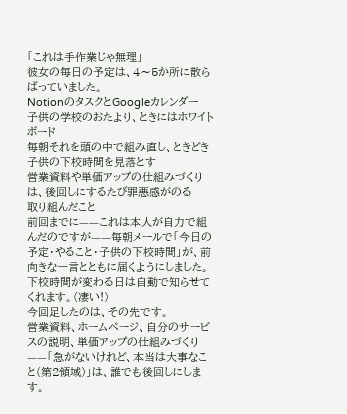「これは手作業じゃ無理」
彼女の毎日の予定は、4〜5か所に散らばっていました。
NotionのタスクとGoogleカレンダー
子供の学校のおたより、ときにはホワイトボード
毎朝それを頭の中で組み直し、ときどき子供の下校時間を見落とす
営業資料や単価アップの仕組みづくりは、後回しにするたび罪悪感がのる
取り組んだこと
前回までに——これは本人が自力で組んだのですが——毎朝メールで「今日の予定・やること・子供の下校時間」が、前向きな一言とともに届くようにしました。下校時間が変わる日は自動で知らせてくれます。(凄い!)
今回足したのは、その先です。
営業資料、ホームページ、自分のサービスの説明、単価アップの仕組みづくり——「急がないけれど、本当は大事なこと(第2領域)」は、誰でも後回しにします。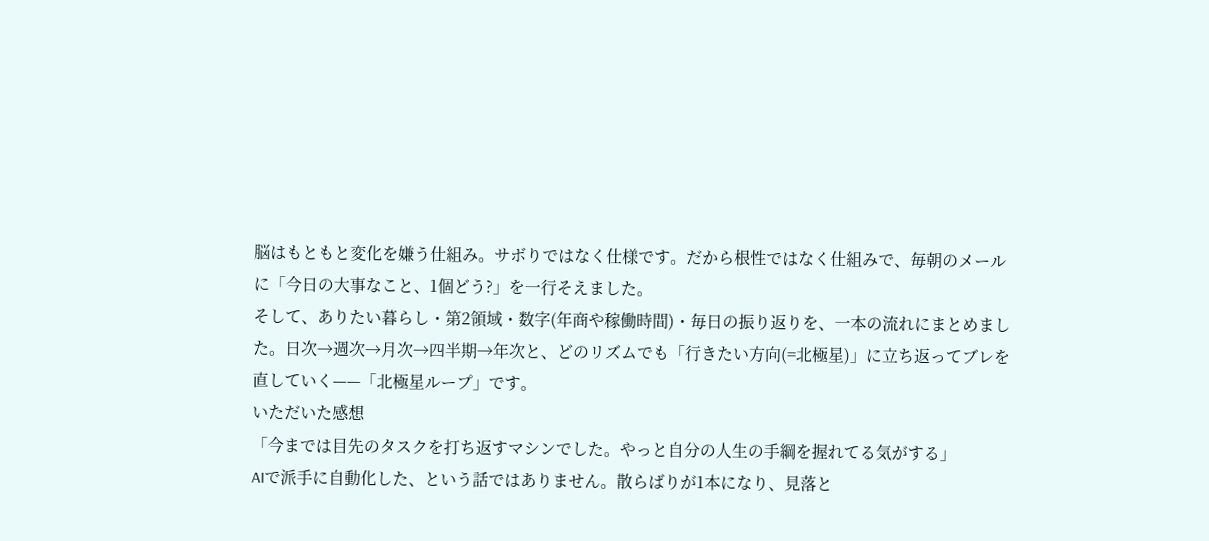脳はもともと変化を嫌う仕組み。サボりではなく仕様です。だから根性ではなく仕組みで、毎朝のメールに「今日の大事なこと、1個どう?」を一行そえました。
そして、ありたい暮らし・第2領域・数字(年商や稼働時間)・毎日の振り返りを、一本の流れにまとめました。日次→週次→月次→四半期→年次と、どのリズムでも「行きたい方向(=北極星)」に立ち返ってブレを直していく——「北極星ループ」です。
いただいた感想
「今までは目先のタスクを打ち返すマシンでした。やっと自分の人生の手綱を握れてる気がする」
AIで派手に自動化した、という話ではありません。散らばりが1本になり、見落と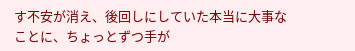す不安が消え、後回しにしていた本当に大事なことに、ちょっとずつ手が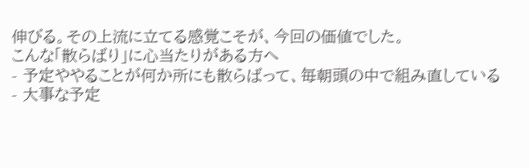伸びる。その上流に立てる感覚こそが、今回の価値でした。
こんな「散らばり」に心当たりがある方へ
- 予定ややることが何か所にも散らばって、毎朝頭の中で組み直している
- 大事な予定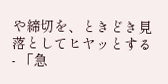や締切を、ときどき見落としてヒヤッとする
- 「急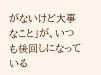がないけど大事なこと」が、いつも後回しになっている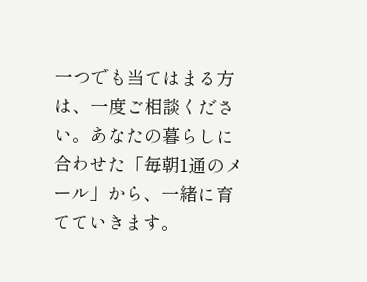一つでも当てはまる方は、一度ご相談ください。あなたの暮らしに合わせた「毎朝1通のメール」から、一緒に育てていきます。